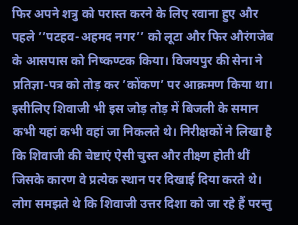फिर अपने शत्रु को परास्त करने के लिए रवाना हुए और पहले ’’पटहव-अहमद नगर’’ को लूटा और फिर औरंगजेब के आसपास को निष्कण्टक किया। विजयपुर की सेना ने प्रतिज्ञा-पत्र को तोड़ कर ’कोंकण’ पर आक्रमण किया था। इसीलिए शिवाजी भी इस जोड़ तोड़ में बिजली के समान कभी यहां कभी वहां जा निकलते थे। निरीक्षकों ने लिखा है कि शिवाजी की चेष्टाएं ऐसी चुस्त और तीक्ष्ण होती थीं जिसके कारण वे प्रत्येक स्थान पर दिखाई दिया करते थे। लोग समझते थे कि शिवाजी उत्तर दिशा को जा रहे हैं परन्तु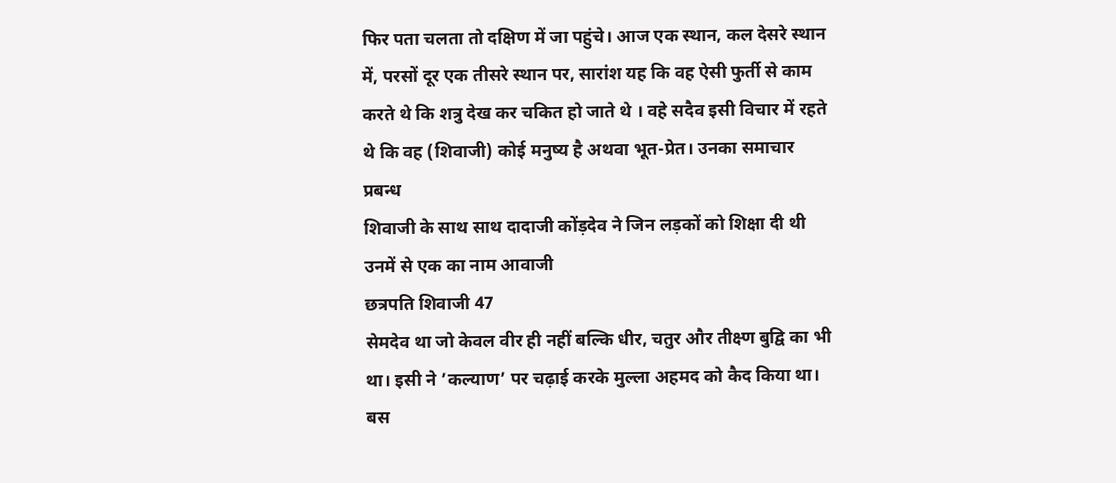फिर पता चलता तो दक्षिण में जा पहुंचे। आज एक स्थान, कल देसरे स्थान में, परसों दूर एक तीसरे स्थान पर, सारांश यह कि वह ऐसी फुर्ती से काम करते थे कि शत्रु देख कर चकित हो जाते थे । वहे सदैव इसी विचार में रहते थे कि वह (शिवाजी) कोई मनुष्य है अथवा भूत-प्रेत। उनका समाचार प्रबन्ध
शिवाजी के साथ साथ दादाजी कोंड़देव ने जिन लड़कों को शिक्षा दी थी उनमें से एक का नाम आवाजी
छत्रपति शिवाजी 47
सेमदेव था जो केवल वीर ही नहीं बल्कि धीर, चतुर और तीक्ष्ण बुद्वि का भी था। इसी ने ’कल्याण’ पर चढ़ाई करके मुल्ला अहमद को कैद किया था। बस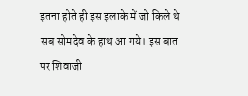इतना होते ही इस इलाके में जो किले थे सब सोमदेव के हाथ आ गये। इस बात पर शिवाजी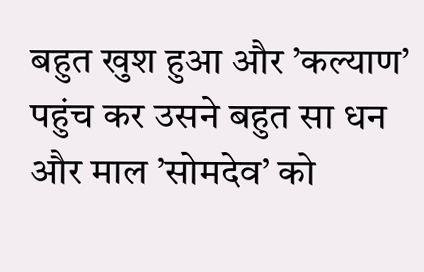बहुत खुश हुआ और ’कल्याण’ पहुंच कर उसने बहुत सा धन और माल ’सोमदेव’ को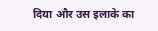दिया और उस इलाके का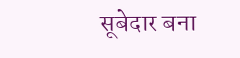सूबेदार बना